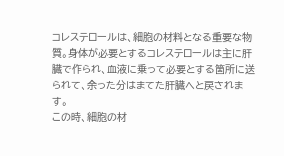コレステロールは、細胞の材料となる重要な物質。身体が必要とするコレステロールは主に肝臓で作られ、血液に乗って必要とする箇所に送られて、余った分はまてた肝臓へと戻されます。
この時、細胞の材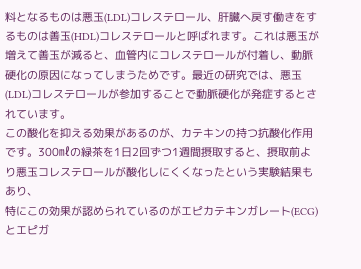料となるものは悪玉(LDL)コレステロール、肝臓へ戻す働きをするものは善玉(HDL)コレステロールと呼ばれます。これは悪玉が増えて善玉が減ると、血管内にコレステロールが付着し、動脈硬化の原因になってしまうためです。最近の研究では、悪玉(LDL)コレステロールが参加することで動脈硬化が発症するとされています。
この酸化を抑える効果があるのが、カテキンの持つ抗酸化作用です。300㎖の緑茶を1日2回ずつ1週間摂取すると、摂取前より悪玉コレステロールが酸化しにくくなったという実験結果もあり、
特にこの効果が認められているのがエピカテキンガレート(ECG)とエピガ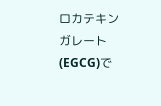ロカテキンガレート(EGCG)で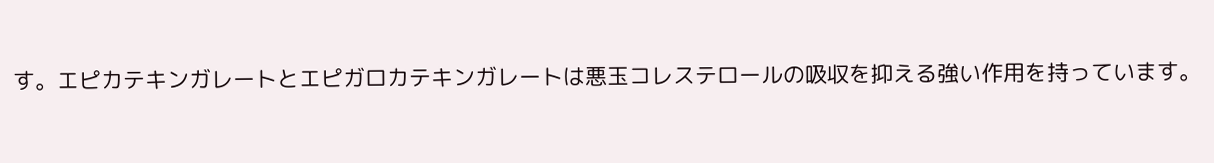す。エピカテキンガレートとエピガロカテキンガレートは悪玉コレステロールの吸収を抑える強い作用を持っています。